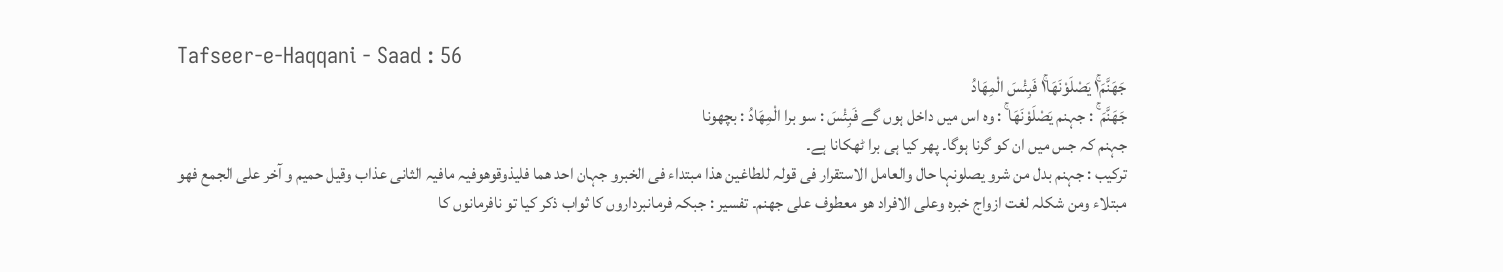Tafseer-e-Haqqani - Saad : 56
جَهَنَّمَ١ۚ یَصْلَوْنَهَا١ۚ فَبِئْسَ الْمِهَادُ
جَهَنَّمَ ۚ : جہنم يَصْلَوْنَهَا ۚ : وہ اس میں داخل ہوں گے فَبِئْسَ : سو برا الْمِهَادُ : بچھونا
جہنم کہ جس میں ان کو گرنا ہوگا۔ پھر کیا ہی برا ٹھکانا ہے۔
ترکیب : جہنم بدل من شرو یصلونہا حال والعامل الاستقرار فی قولہ للطاغین ھذا مبتداء فی الخبرو جہان احد ھما فلیذوقوھوفیہ مافیہ الثانی عذاب وقیل حمیم و آخر علی الجمع فھو مبتلاء ومن شکلہ لغت ازواج خبرہ وعلی الافراد ھو معطوف علی جھنم۔ تفسیر : جبکہ فرمانبرداروں کا ثواب ذکر کیا تو نافرمانوں کا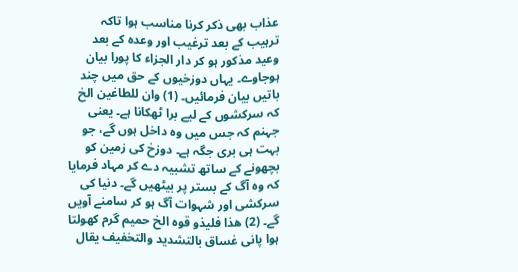عذاب بھی ذکر کرنا مناسب ہوا تاکہ ترہیب کے بعد ترغیب اور وعدہ کے بعد وعید مذکور ہو کر دار الجزاء کا پورا بیان ہوجاوے۔ یہاں دوزخیوں کے حق میں چند باتیں بیان فرمائیں۔ (1) وان للطاغین الخ کہ سرکشوں کے لیے برا ٹھکانا ہے۔ یعنی جہنم کہ جس میں وہ داخل ہوں گے، جو بہت ہی بری جگہ ہے۔ دوزخ کی زمین کو بچھونے کے ساتھ تشبیہ دے کر مہاد فرمایا کہ وہ آگ کے بستر پر بیٹھیں گے۔ دنیا کی سرکشی اور شہوات آگ ہو کر سامنے آویں گے۔ (2) ھذا فلیذو قوہ الخ حمیم گرم کھولتا ہوا پانی غساق بالتشدید والتخفیف یقال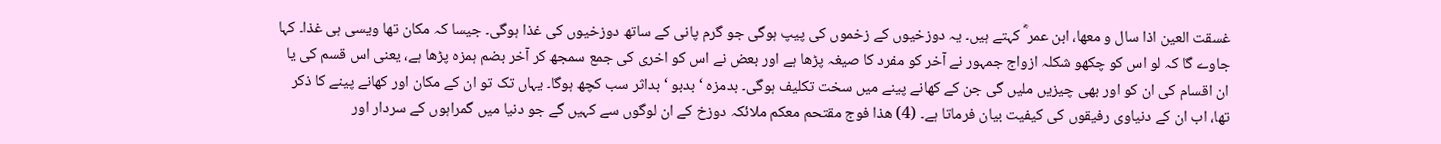غسقت العین اذا سال و معھا، ابن عمر ؓ کہتے ہیں۔ یہ دوزخیوں کے زخموں کی پیپ ہوگی جو گرم پانی کے ساتھ دوزخیوں کی غذا ہوگی۔ جیسا کہ مکان تھا ویسی ہی غذا۔ کہا جاوے گا کہ لو اس کو چکھو شکلہ ازواج جمہور نے آخر کو مفرد کا صیغہ پڑھا ہے اور بعض نے اس کو اخری کی جمع سمجھ کر آخر بضم ہمزہ پڑھا ہے، یعنی اس قسم کی یا ان اقسام کی ان کو اور بھی چیزیں ملیں گی جن کے کھانے پینے میں سخت تکلیف ہوگی۔ بدمزہ ‘ بدبو ‘ بداثر سب کچھ ہوگا۔ یہاں تک تو ان کے مکان اور کھانے پینے کا ذکر تھا، اب ان کے دنیاوی رفیقوں کی کیفیت بیان فرماتا ہے۔ (4) ھذا فوج مقتحم معکم ملائکہ دوزخ کے ان لوگوں سے کہیں گے جو دنیا میں گمراہوں کے سردار اور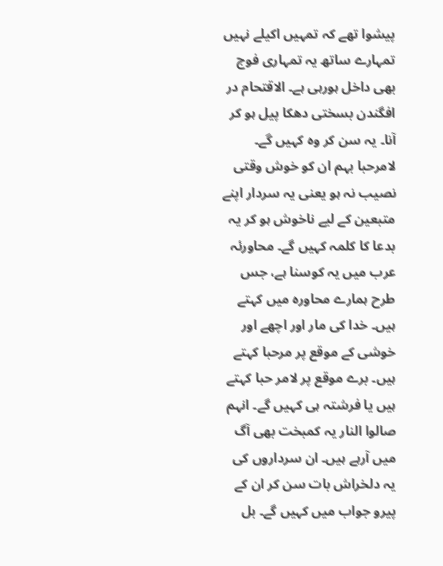پیشوا تھے کہ تمہیں اکیلے نہیں تمہارے ساتھ یہ تمہاری فوج بھی داخل ہورہی ہے۔ الاقتحام در افگندن بسختی دھکا پیل ہو کر آنا۔ یہ سن کر وہ کہیں گے۔ لامرحبا بہم ان کو خوش وقتی نصیب نہ ہو یعنی یہ سردار اپنے متبعین کے لیے ناخوش ہو کر یہ بدعا کا کلمہ کہیں گے۔ محاورئہ عرب میں یہ کوسنا ہے، جس طرح ہمارے محاورہ میں کہتے ہیں۔ خدا کی مار اور اچھے اور خوشی کے موقع پر مرحبا کہتے ہیں۔ برے موقع پر لامر حبا کہتے ہیں یا فرشتہ ہی کہیں گے۔ انہم صالوا النار یہ کمبخت بھی آگ میں آرہے ہیں۔ ان سرداروں کی یہ دلخراش بات سن کر ان کے پیرو جواب میں کہیں گے۔ بل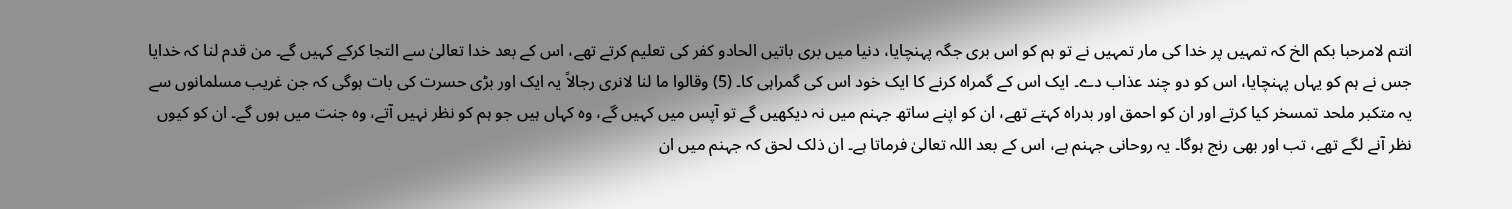انتم لامرحبا بکم الخ کہ تمہیں پر خدا کی مار تمہیں نے تو ہم کو اس بری جگہ پہنچایا، دنیا میں بری باتیں الحادو کفر کی تعلیم کرتے تھے، اس کے بعد خدا تعالیٰ سے التجا کرکے کہیں گے۔ من قدم لنا کہ خدایا جس نے ہم کو یہاں پہنچایا، اس کو دو چند عذاب دے۔ ایک اس کے گمراہ کرنے کا ایک خود اس کی گمراہی کا۔ (5) وقالوا ما لنا لانری رجالاً یہ ایک اور بڑی حسرت کی بات ہوگی کہ جن غریب مسلمانوں سے یہ متکبر ملحد تمسخر کیا کرتے اور ان کو احمق اور بدراہ کہتے تھے، ان کو اپنے ساتھ جہنم میں نہ دیکھیں گے تو آپس میں کہیں گے، وہ کہاں ہیں جو ہم کو نظر نہیں آتے، وہ جنت میں ہوں گے۔ ان کو کیوں نظر آنے لگے تھے، تب اور بھی رنج ہوگا۔ یہ روحانی جہنم ہے، اس کے بعد اللہ تعالیٰ فرماتا ہے۔ ان ذلک لحق کہ جہنم میں ان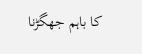کا باہم جھگڑنا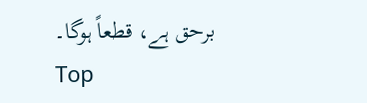برحق ہے، قطعاً ہوگا۔
Top